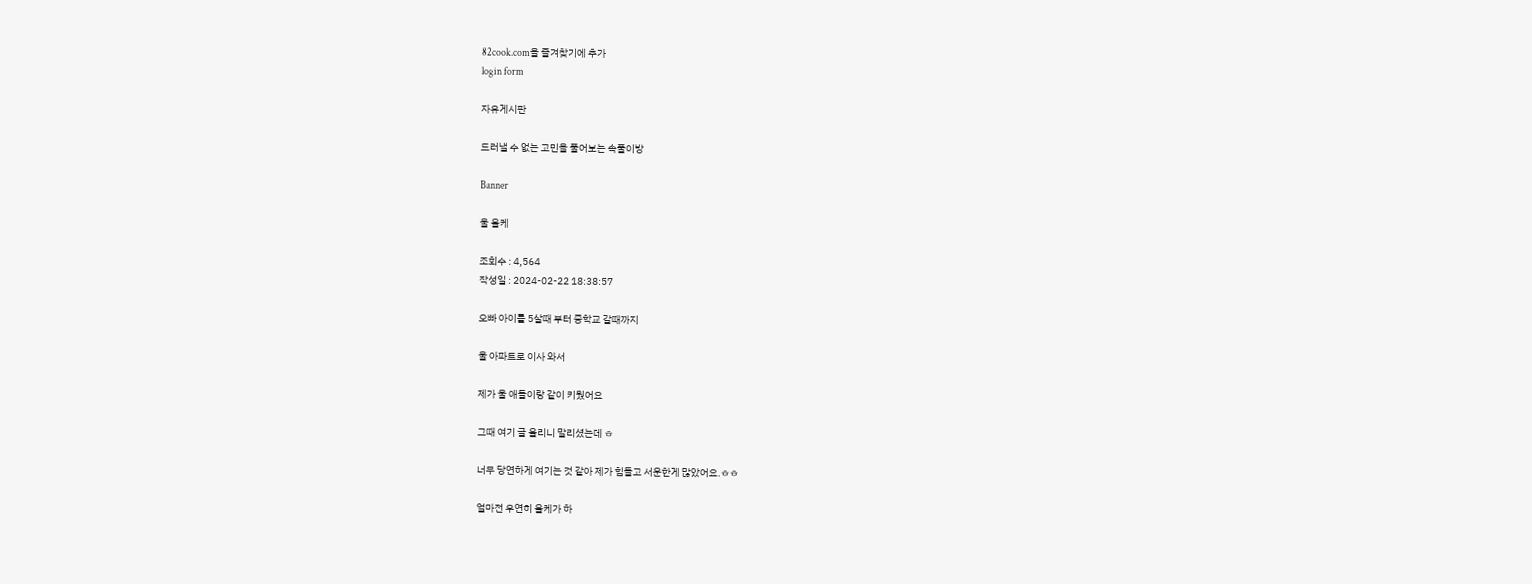82cook.com을 즐겨찾기에 추가
login form

자유게시판

드러낼 수 없는 고민을 풀어보는 속풀이방

Banner

울 올케

조회수 : 4,564
작성일 : 2024-02-22 18:38:57

오빠 아이를 5살때 부터 중학교 갈때까지

울 아파트로 이사 와서

제가 울 애들이랑 같이 키웠어요

그때 여기 글 올리니 말리셨는데 ㅎ

너무 당연하게 여기는 것 같아 제가 힘들고 서운한게 많았어요.ㅎㅎ

얼마전 우연히 올케가 하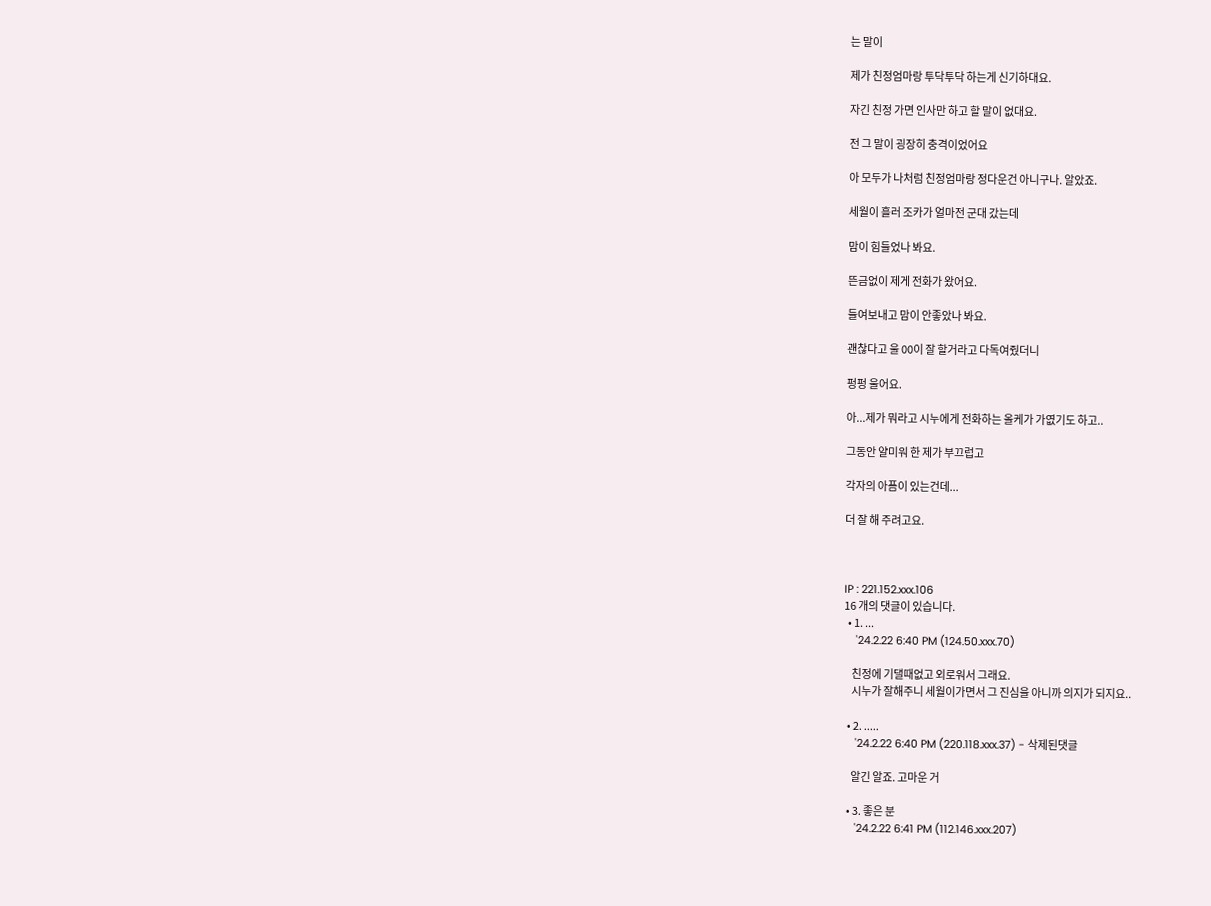는 말이

제가 친정엄마랑 투닥투닥 하는게 신기하대요.

자긴 친정 가면 인사만 하고 할 말이 없대요.

전 그 말이 굉장히 충격이었어요

아 모두가 나처럼 친정엄마랑 정다운건 아니구나. 알았죠.

세월이 흘러 조카가 얼마전 군대 갔는데

맘이 힘들었나 봐요.

뜬금없이 제게 전화가 왔어요.

들여보내고 맘이 안좋았나 봐요.

괜찮다고 울 00이 잘 할거라고 다독여줬더니

펑펑 울어요.

아...제가 뭐라고 시누에게 전화하는 올케가 가엾기도 하고..

그동안 얄미워 한 제가 부끄럽고

각자의 아픔이 있는건데...

더 잘 해 주려고요.



IP : 221.152.xxx.106
16 개의 댓글이 있습니다.
  • 1. ...
    '24.2.22 6:40 PM (124.50.xxx.70)

    친정에 기댈때없고 외로워서 그래요.
    시누가 잘해주니 세월이가면서 그 진심을 아니까 의지가 되지요..

  • 2. .....
    '24.2.22 6:40 PM (220.118.xxx.37) - 삭제된댓글

    알긴 알죠. 고마운 거

  • 3. 좋은 분
    '24.2.22 6:41 PM (112.146.xxx.207)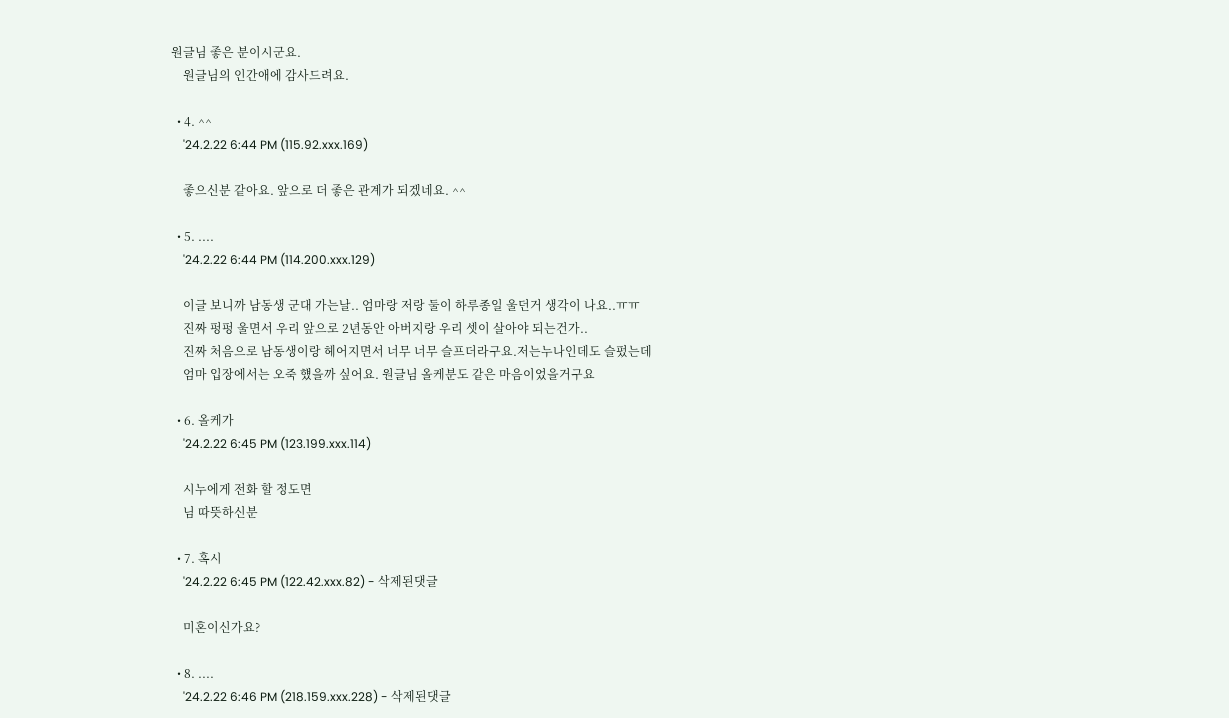원글님 좋은 분이시군요.
    원글님의 인간애에 감사드려요.

  • 4. ^^
    '24.2.22 6:44 PM (115.92.xxx.169)

    좋으신분 같아요. 앞으로 더 좋은 관계가 되겠네요. ^^

  • 5. ....
    '24.2.22 6:44 PM (114.200.xxx.129)

    이글 보니까 남동생 군대 가는날.. 엄마랑 저랑 둘이 하루종일 울던거 생각이 나요..ㅠㅠ
    진짜 펑펑 울면서 우리 앞으로 2년동안 아버지랑 우리 셋이 살아야 되는건가..
    진짜 처음으로 남동생이랑 헤어지면서 너무 너무 슬프더라구요.저는누나인데도 슬펐는데
    엄마 입장에서는 오죽 헀을까 싶어요. 원글님 올케분도 같은 마음이었을거구요

  • 6. 올케가
    '24.2.22 6:45 PM (123.199.xxx.114)

    시누에게 전화 할 정도면
    님 따뜻하신분

  • 7. 혹시
    '24.2.22 6:45 PM (122.42.xxx.82) - 삭제된댓글

    미혼이신가요?

  • 8. ....
    '24.2.22 6:46 PM (218.159.xxx.228) - 삭제된댓글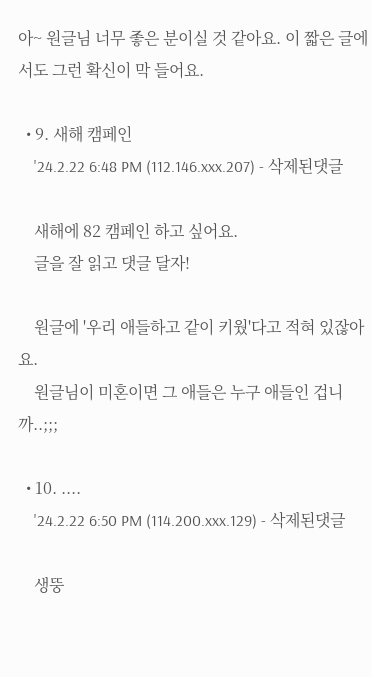아~ 원글님 너무 좋은 분이실 것 같아요. 이 짧은 글에서도 그런 확신이 막 들어요.

  • 9. 새해 캠페인
    '24.2.22 6:48 PM (112.146.xxx.207) - 삭제된댓글

    새해에 82 캠페인 하고 싶어요.
    글을 잘 읽고 댓글 달자!

    원글에 '우리 애들하고 같이 키웠'다고 적혀 있잖아요.
    원글님이 미혼이면 그 애들은 누구 애들인 겁니까..;;;

  • 10. ....
    '24.2.22 6:50 PM (114.200.xxx.129) - 삭제된댓글

    생뚱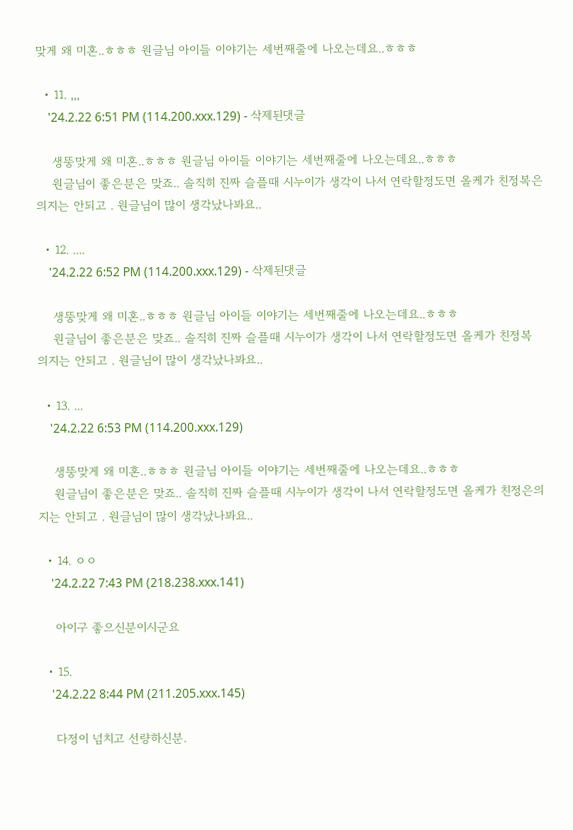맞게 왜 미혼..ㅎㅎㅎ 원글님 아이들 이야기는 세번째줄에 나오는데요..ㅎㅎㅎ

  • 11. ,,,
    '24.2.22 6:51 PM (114.200.xxx.129) - 삭제된댓글

    생뚱맞게 왜 미혼..ㅎㅎㅎ 원글님 아이들 이야기는 세번째줄에 나오는데요..ㅎㅎㅎ
    원글님이 좋은분은 맞죠.. 솔직히 진짜 슬플때 시누이가 생각이 나서 연락할정도면 올케가 친정복은 의지는 안되고 . 원글님이 많이 생각났나봐요..

  • 12. ....
    '24.2.22 6:52 PM (114.200.xxx.129) - 삭제된댓글

    생뚱맞게 왜 미혼..ㅎㅎㅎ 원글님 아이들 이야기는 세번째줄에 나오는데요..ㅎㅎㅎ
    원글님이 좋은분은 맞죠.. 솔직히 진짜 슬플때 시누이가 생각이 나서 연락할정도면 올케가 친정복 의지는 안되고 . 원글님이 많이 생각났나봐요..

  • 13. ...
    '24.2.22 6:53 PM (114.200.xxx.129)

    생뚱맞게 왜 미혼..ㅎㅎㅎ 원글님 아이들 이야기는 세번째줄에 나오는데요..ㅎㅎㅎ
    원글님이 좋은분은 맞죠.. 솔직히 진짜 슬플때 시누이가 생각이 나서 연락할정도면 올케가 친정은의지는 안되고 . 원글님이 많이 생각났나봐요..

  • 14. ㅇㅇ
    '24.2.22 7:43 PM (218.238.xxx.141)

    아이구 좋으신분이시군요

  • 15.
    '24.2.22 8:44 PM (211.205.xxx.145)

    다정이 넘치고 선량하신분.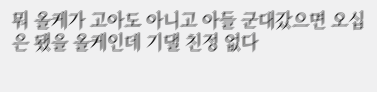뭐 올케가 고아도 아니고 아들 군대갔으면 오십은 됐을 올케인데 기댈 친정 없다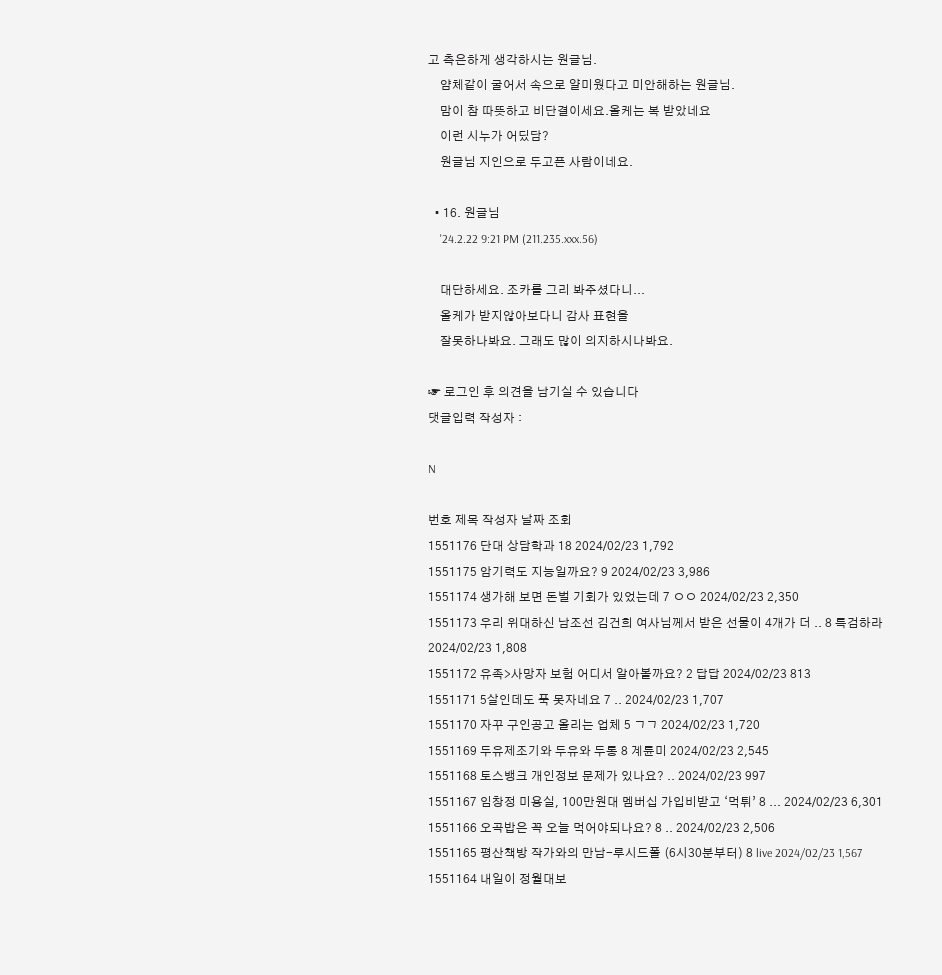고 측은하게 생각하시는 원글님.
    얌체같이 굴어서 속으로 얄미웠다고 미안해하는 원글님.
    맘이 참 따뜻하고 비단결이세요.올케는 복 받았네요
    이런 시누가 어딨담?
    원글님 지인으로 두고픈 사람이네요.

  • 16. 원글님
    '24.2.22 9:21 PM (211.235.xxx.56)

    대단하세요. 조카를 그리 봐주셨다니...
    올케가 받지않아보다니 감사 표현을
    잘못하나봐요. 그래도 많이 의지하시나봐요.

☞ 로그인 후 의견을 남기실 수 있습니다
댓글입력 작성자 :

N

번호 제목 작성자 날짜 조회
1551176 단대 상담학과 18 2024/02/23 1,792
1551175 암기력도 지능일까요? 9 2024/02/23 3,986
1551174 생가해 보면 돈벌 기회가 있었는데 7 ㅇㅇ 2024/02/23 2,350
1551173 우리 위대하신 남조선 김건희 여사님께서 받은 선물이 4개가 더 .. 8 특검하라 2024/02/23 1,808
1551172 유족>사망자 보험 어디서 알아볼까요? 2 답답 2024/02/23 813
1551171 5살인데도 푹 못자네요 7 .. 2024/02/23 1,707
1551170 자꾸 구인공고 올리는 업체 5 ㄱㄱ 2024/02/23 1,720
1551169 두유제조기와 두유와 두통 8 계륜미 2024/02/23 2,545
1551168 토스뱅크 개인정보 문제가 있나요? .. 2024/02/23 997
1551167 임창정 미용실, 100만원대 멤버십 가입비받고 ‘먹튀’ 8 ... 2024/02/23 6,301
1551166 오곡밥은 꼭 오늘 먹어야되나요? 8 .. 2024/02/23 2,506
1551165 평산책방 작가와의 만남-루시드폴 (6시30분부터) 8 live 2024/02/23 1,567
1551164 내일이 정월대보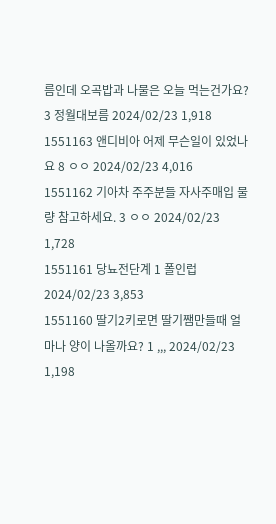름인데 오곡밥과 나물은 오늘 먹는건가요? 3 정월대보름 2024/02/23 1,918
1551163 앤디비아 어제 무슨일이 있었나요 8 ㅇㅇ 2024/02/23 4,016
1551162 기아차 주주분들 자사주매입 물량 참고하세요. 3 ㅇㅇ 2024/02/23 1,728
1551161 당뇨전단계 1 폴인럽 2024/02/23 3,853
1551160 딸기2키로면 딸기쨈만들때 얼마나 양이 나올까요? 1 ,,, 2024/02/23 1,198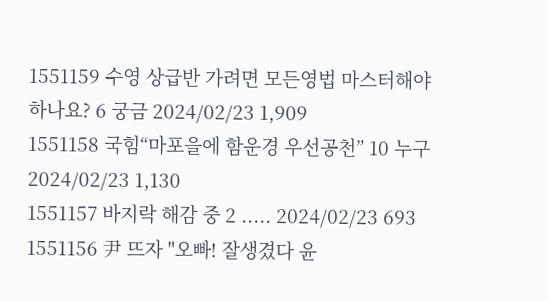1551159 수영 상급반 가려면 모든영법 마스터해야하나요? 6 궁금 2024/02/23 1,909
1551158 국힘“마포을에 함운경 우선공천” 10 누구 2024/02/23 1,130
1551157 바지락 해감 중 2 ..... 2024/02/23 693
1551156 尹 뜨자 "오빠! 잘생겼다 윤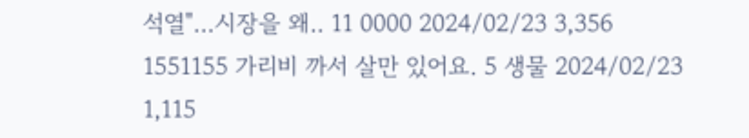석열"…시장을 왜.. 11 0000 2024/02/23 3,356
1551155 가리비 까서 살만 있어요. 5 생물 2024/02/23 1,115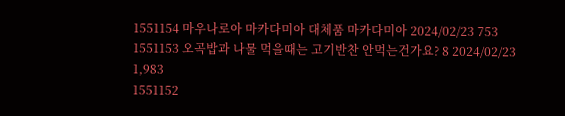1551154 마우나로아 마카다미아 대체품 마카다미아 2024/02/23 753
1551153 오곡밥과 나물 먹을때는 고기반찬 안먹는건가요? 8 2024/02/23 1,983
1551152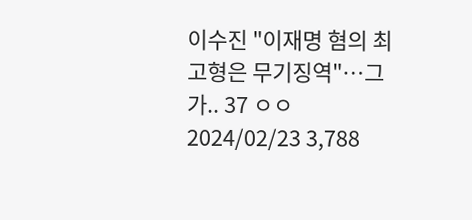이수진 "이재명 혐의 최고형은 무기징역"…그가.. 37 ㅇㅇ 2024/02/23 3,788